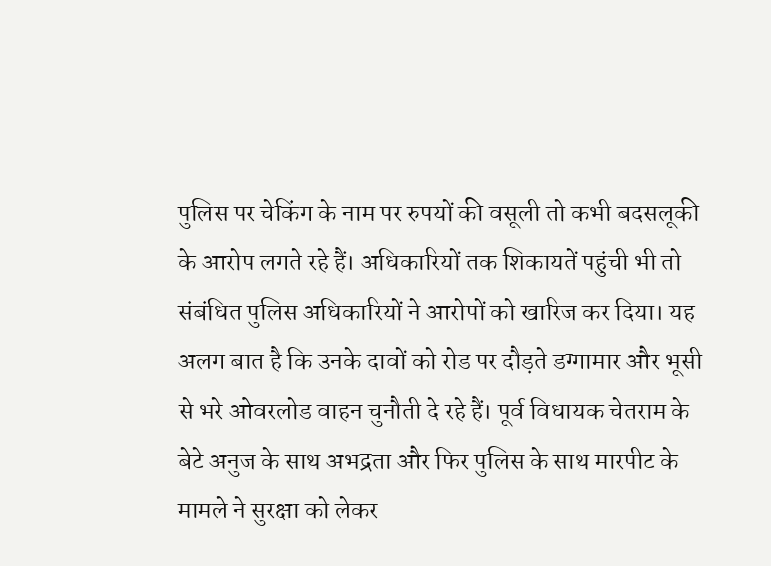पुलिस पर चेकिंग के नाम पर रुपयों की वसूली तो कभी बदसलूकी के आरोप लगते रहे हैं। अधिकारियों तक शिकायतें पहुंची भी तो संबंधित पुलिस अधिकारियों ने आरोपों को खारिज कर दिया। यह अलग बात है कि उनके दावों को रोड पर दौड़ते डग्गामार और भूसी से भरे ओवरलोड वाहन चुनौती दे रहे हैं। पूर्व विधायक चेतराम के बेटे अनुज के साथ अभद्रता और फिर पुलिस के साथ मारपीट के मामले ने सुरक्षा को लेकर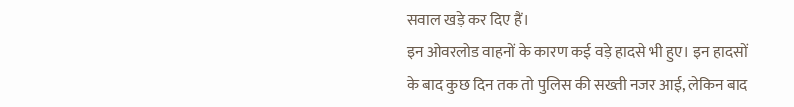सवाल खड़े कर दिए हैं।
इन ओवरलोड वाहनों के कारण कई वड़े हादसे भी हुए। इन हादसों के बाद कुछ दिन तक तो पुलिस की सख्ती नजर आई, लेकिन बाद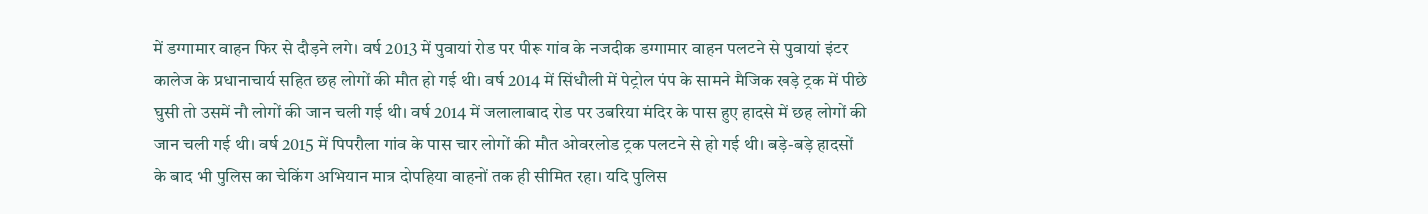में डग्गामार वाहन फिर से दौड़ने लगे। वर्ष 2013 में पुवायां रोड पर पीरू गांव के नजदीक डग्गामार वाहन पलटने से पुवायां इंटर कालेज के प्रधानाचार्य सहित छह लोगों की मौत हो गई थी। वर्ष 2014 में सिंधौली में पेट्रोल पंप के सामने मैजिक खड़े ट्रक में पीछे घुसी तो उसमें नौ लोगों की जान चली गई थी। वर्ष 2014 में जलालाबाद रोड पर उबरिया मंदिर के पास हुए हादसे में छह लोगों की जान चली गई थी। वर्ष 2015 में पिपरौला गांव के पास चार लोगों की मौत ओवरलोड ट्रक पलटने से हो गई थी। बड़े-बड़े हादसों के बाद भी पुलिस का चेकिंग अभियान मात्र दोपहिया वाहनों तक ही सीमित रहा। यदि पुलिस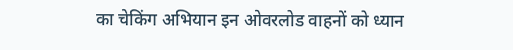का चेकिंग अभियान इन ओवरलोड वाहनों को ध्यान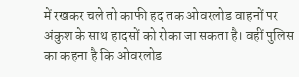में रखकर चले तो काफी हद तक ओवरलोड वाहनों पर अंकुश के साथ हादसों को रोका जा सकता है। वहीं पुलिस का कहना है कि ओवरलोड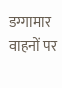डग्गामार वाहनों पर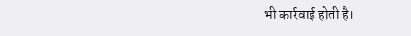भी कार्रवाई होती है।